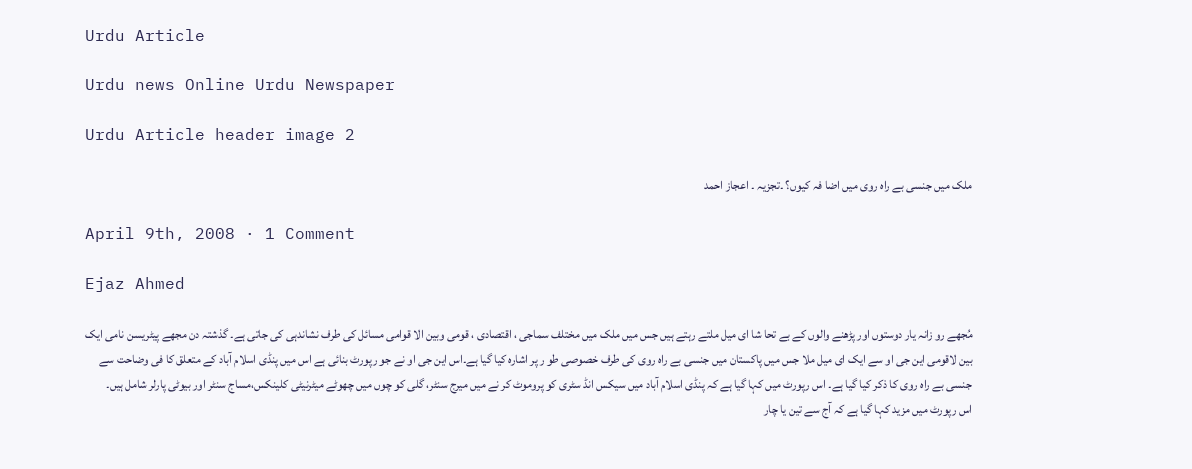Urdu Article

Urdu news Online Urdu Newspaper

Urdu Article header image 2

ملک میں جنسی بے راہ روی میں اضا فہ کیوں؟ ۔تجزیہ ۔ اعجاز احمد

April 9th, 2008 · 1 Comment

Ejaz Ahmed

مُجھے رو زانہ یار دوستوں اور پڑھنے والوں کے بے تحا شا ای میل ملتے رہتے ہیں جس میں ملک میں مختلف سماجی ، اقتصادی ، قومی وبین الا قوامی مسائل کی طرف نشاندہی کی جاتی ہے۔ گذشتہ دن مجھے پیٹریسن نامی ایک بین لاقومی این جی او سے ایک ای میل ملا جس میں پاکستان میں جنسی بے راہ روی کی طرف خصوصی طو ر پر اشارہ کیا گیا ہے۔اس این جی او نے جو رپورٹ بنائی ہے اس میں پنڈی اسلام آباد کے متعلق کا فی وضاحت سے جنسی بے راہ روی کا ذکر کیا گیا ہے۔ اس رپورٹ میں کہا گیا ہے کہ پنڈی اسلام آباد میں سیکس انڈ سٹری کو پروموٹ کر نے میں میرج سنٹر، گلی کو چوں میں چھوٹے میٹرنیٹی کلینکس،مساج سنٹر اور بیوٹی پارلر شامل ہیں۔
اس رپورٹ میں مزید کہا گیا ہے کہ آج سے تین یا چار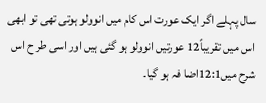سال پہلے اگر ایک عورت اس کام میں انوولو ہوتی تھی تو ابھی اس میں تقریباً12 عورتیں انوولو ہو گئی ہیں اور اسی طر ح اس شرح میں12:1اضا فہ ہو گیا۔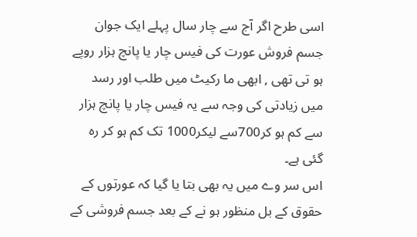اسی طرح اگر آج سے چار سال پہلے ایک جوان جسم فروش عورت کی فیس چار یا پانچ ہزار روپے ہو تی تھی , ابھی ما رکیٹ میں طلب اور رسد میں زیادتی کی وجہ سے یہ فیس چار یا پانچ ہزار سے کم ہو کر700سے لیکر1000 تک کم ہو کر رہ گئی ہے۔
اس سر وے میں یہ بھی بتا یا گیا کہ عورتوں کے حقوق کے بل منظور ہو نے کے بعد جسم فروشی کے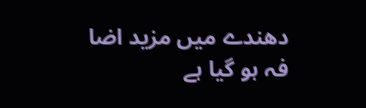دھندے میں مزید اضا فہ ہو گیا ہے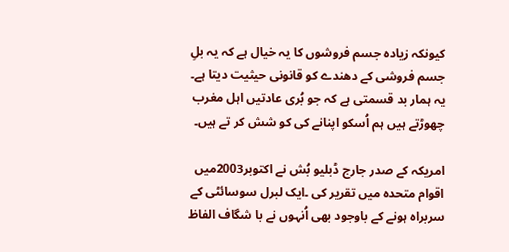کیونکہ زیادہ جسم فروشوں کا یہ خیال ہے کہ یہ بلِ جسم فروشی کے دھندے کو قانونی حیثیت دیتا ہے۔ یہ ہمار بد قسمتی ہے کہ جو بُری عادتیں اہل مغرب چھوڑتے ہیں ہم اُسکو اپنانے کی کو شش کر تے ہیں۔

امریکہ کے صدر جارج ڈبلیو بُش نے اکتوبر2003میں اقوام متحدہ میں تقریر کی ۔ایک لبرل سوسائٹی کے سربراہ ہونے کے باوجود بھی اُنہوں نے با شگاف الفاظ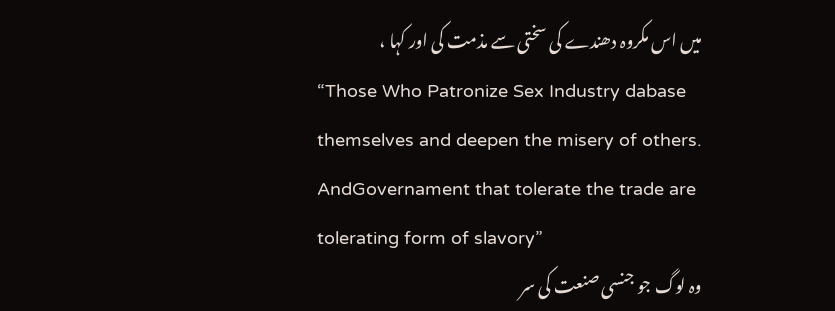میں اس مکروہ دھندے کی سختی سے مذمت کی اور کہا ،
“Those Who Patronize Sex Industry dabase themselves and deepen the misery of others. AndGovernament that tolerate the trade are
tolerating form of slavory”
وہ لوگ جو جنسی صنعت کی سر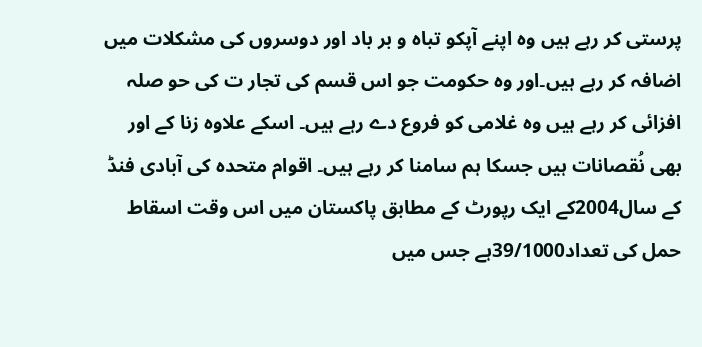پرستی کر رہے ہیں وہ اپنے آپکو تباہ و بر باد اور دوسروں کی مشکلات میں اضافہ کر رہے ہیں۔اور وہ حکومت جو اس قسم کی تجار ت کی حو صلہ افزائی کر رہے ہیں وہ غلامی کو فروع دے رہے ہیں۔ اسکے علاوہ زنا کے اور بھی نُقصانات ہیں جسکا ہم سامنا کر رہے ہیں۔ اقوام متحدہ کی آبادی فنڈ کے سال2004کے ایک رپورٹ کے مطابق پاکستان میں اس وقت اسقاط حمل کی تعداد39/1000ہے جس میں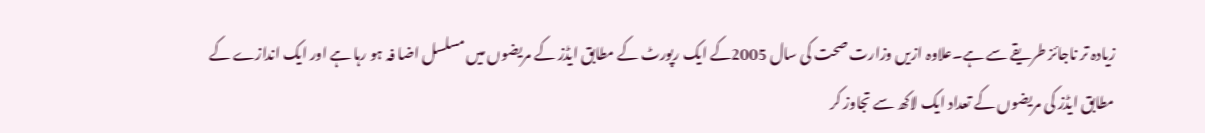زیادہ تر ناجائز طریقے سے ہے۔علاوہ ازیں وزارت صحت کی سال 2005کے ایک رپورٹ کے مطابق ایڈز کے مریضوں میں مسلسل اضا فہ ہو رہا ہے اور ایک اندازے کے مطابق ایڈز کی مریضوں کے تعداد ایک لاکھ سے تجاوز کر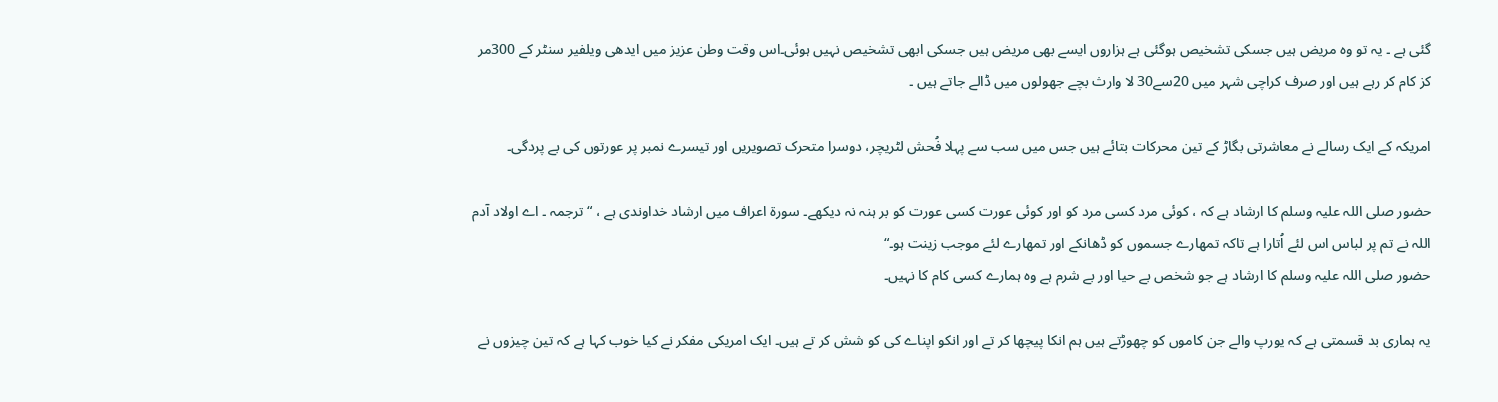گئی ہے ۔ یہ تو وہ مریض ہیں جسکی تشخیص ہوگئی ہے ہزاروں ایسے بھی مریض ہیں جسکی ابھی تشخیص نہیں ہوئی۔اس وقت وطن عزیز میں ایدھی ویلفیر سنٹر کے 300مر کز کام کر رہے ہیں اور صرف کراچی شہر میں 20سے30 لا وارث بچے جھولوں میں ڈالے جاتے ہیں ۔

امریکہ کے ایک رسالے نے معاشرتی بگاڑ کے تین محرکات بتائے ہیں جس میں سب سے پہلا فُحش لٹریچر، دوسرا متحرک تصویریں اور تیسرے نمبر پر عورتوں کی بے پردگی۔

حضور صلی اللہ علیہ وسلم کا ارشاد ہے کہ ، کوئی مرد کسی مرد کو اور کوئی عورت کسی عورت کو بر ہنہ نہ دیکھے۔ سورۃ اعراف میں ارشاد خداوندی ہے ، “ ترجمہ ۔ اے اولاد آدم اللہ نے تم پر لباس اس لئے اُتارا ہے تاکہ تمھارے جسموں کو ڈھانکے اور تمھارے لئے موجب زینت ہو۔“
حضور صلی اللہ علیہ وسلم کا ارشاد ہے جو شخص بے حیا اور بے شرم ہے وہ ہمارے کسی کام کا نہیں۔

یہ ہماری بد قسمتی ہے کہ یورپ والے جن کاموں کو چھوڑتے ہیں ہم انکا پیچھا کر تے اور انکو اپناے کی کو شش کر تے ہیں۔ ایک امریکی مفکر نے کیا خوب کہا ہے کہ تین چیزوں نے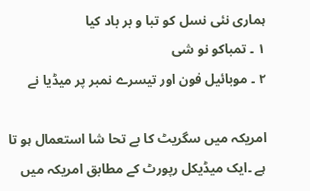ہماری نئی نسل کو تبا و بر باد کیا
١ ۔ تمباکو نو شی
٢ ۔ موبائیل فون اور تیسرے نمبر پر میڈیا نے

امریکہ میں سگریٹ کا بے تحا شا استعمال ہو تا ہے ۔ایک میڈیکل رپورٹ کے مطابق امریکہ میں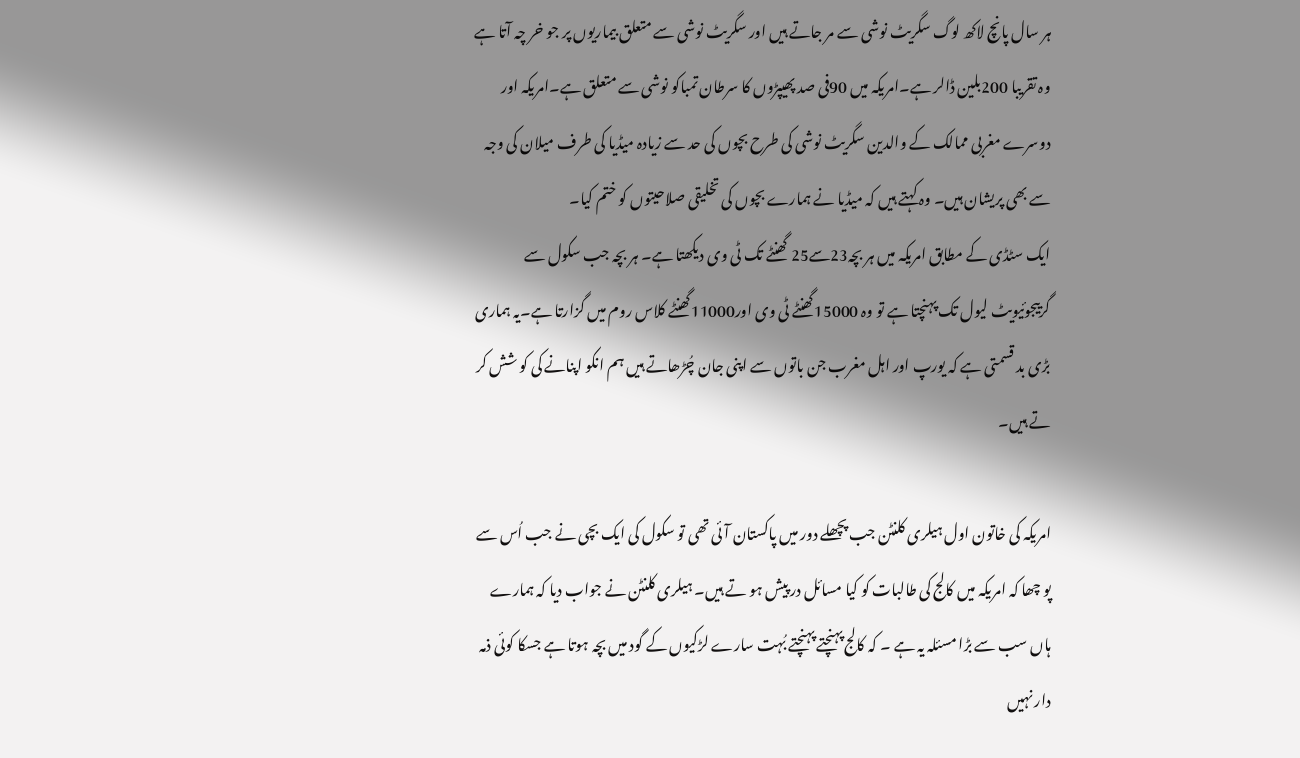ہر سال پانچ لاکھ لوگ سگریٹ نوشی سے مر جاتے ہیں اور سگریٹ نوشی سے متعلق بیماریوں پر جو خر چہ آتا ہے وہ تقریبا 200بلین ڈالر ہے۔امریکہ میں 90فی صد پھیپڑوں کا سرطان تمباکو نوشی سے متعلق ہے۔امریکہ اور دوسرے مغربی ممالک کے والدین سگریٹ نوشی کی طرح بچوں کی حد سے زیادہ میڈیا کی طرف میلان کی وجہ سے بھی پریشان ہیں۔ وہ کہتے ہیں کہ میڈیا نے ہمارے بچوں کی تخلیقی صلاحیتوں کو ختم کیا۔
ایک سٹڈی کے مطابق امریکہ میں ہر بچہ23سے25 گھنٹے تک ٹی وی دیکھتا ہے۔ ہر بچہ جب سکول سے گرییجوئیویٹ لیول تک پہنچتا ہے تو وہ 15000گھنٹے ٹی وی اور11000گھنٹے کلاس روم میں گزارتا ہے۔یہ ہماری بڑی بد قسمتی ہے کہ یورپ اور اہل مغرب جن باتوں سے اپنی جان چُڑھاتے ہیں ہم انکو اپنانے کی کو شش کر تے ہیں۔

امریکہ کی خاتون اول ہیلری کلنٹن جب پچھلے دور میں پاکستان آئی تھی تو سکول کی ایک بچی نے جب اُس سے پو چھا کہ امریکہ میں کالج کی طالبات کو کیا مسائل در پیش ہو تے ہیں۔ ہیلری کلنٹن نے جواب دیا کہ ہمارے ہاں سب سے بڑا مسئلہ یہ ہے ۔ کہ کالج پہنچتے پہنچتے بُہت سارے لڑکیوں کے گود میں بچہ ہوتا ہے جسکا کوئی ذمہ دار نہیں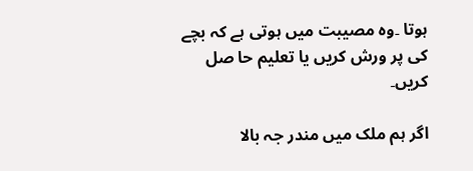ہوتا ۔وہ مصیبت میں ہوتی ہے کہ بچے کی پر ورش کریں یا تعلیم حا صل کریں۔

اگر ہم ملک میں مندر جہ بالا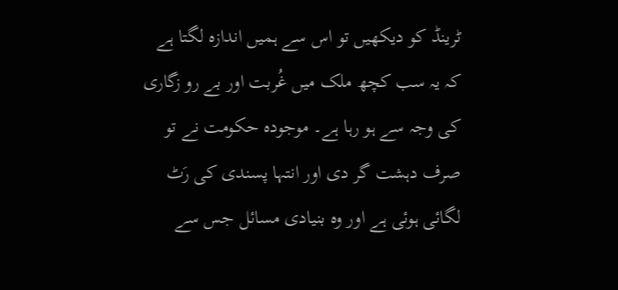ٹرینڈ کو دیکھیں تو اس سے ہمیں اندازہ لگتا ہے کہ یہ سب کچھ ملک میں غُربت اور بے رو زگاری کی وجہ سے ہو رہا ہے۔ موجودہ حکومت نے تو صرف دہشت گر دی اور انتہا پسندی کی رَٹ لگائی ہوئی ہے اور وہ بنیادی مسائل جس سے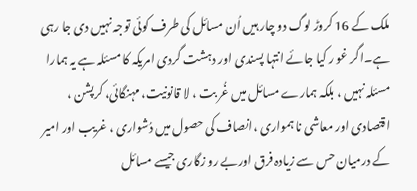ملک کے 16 کروڑ لوگ دو چار ہیں اُن مسائل کی طرف کوئی توجہ نہیں دی جا رہی ہے۔اگر غو ر کیا جائے انتہا پسندی اور دہشت گردی امریکہ کا مسئلہ ہے یہ ہمارا مسئلہ نہیں ، بلکہ ہمارے مسائل میں غُر بت ، لا قانونیت، مہنگائی، کرپشن ، اقتصادی اور معاشی نا ہمواری ،انصاف کی حصول میں دُشواری ، غریب اور امیر کے درمیان حس سے زیادہ فرق اوربے رو زگاری جیسے مسائل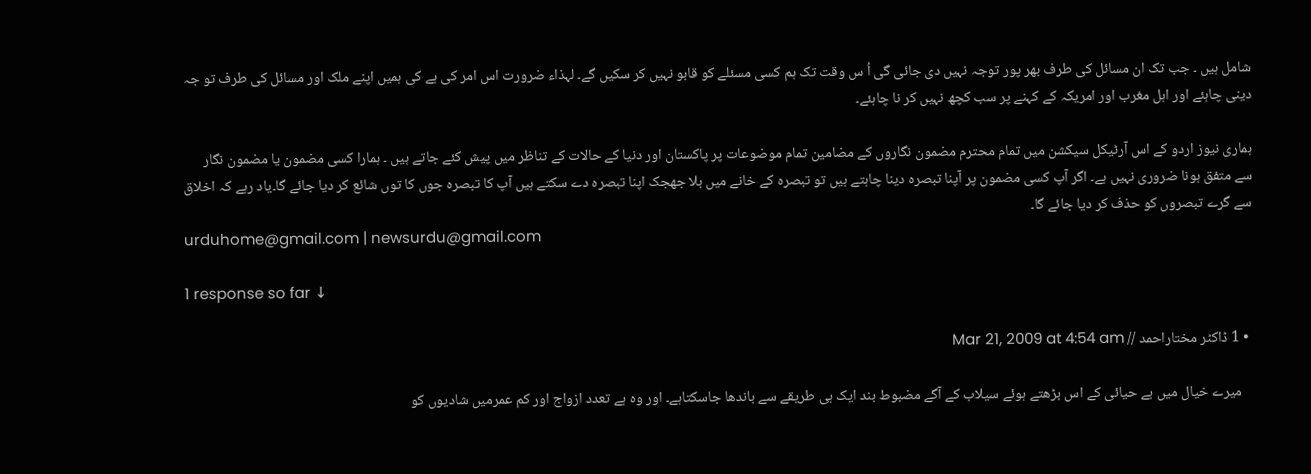شامل ہیں ۔ جب تک ان مسائل کی طرف بھر پور توجہ نہیں دی جائی گی اُ س وقت تک ہم کسی مسئلے کو قابو نہیں کر سکیں گے۔ لہذاء ضرورت اس امر کی ہے کی ہمیں اپنے ملک اور مسائل کی طرف تو جہ دینی چاہئے اور اہل مغرب اور امریکہ کے کہنے پر سب کچھ نہیں کر نا چاہئے۔

ہماری نیوز اردو کے اس آرٹیکل سیکشن میں تمام محترم مضمون نگاروں کے مضامین تمام موضوعات پر پاکستان اور دنیا کے حالات کے تناظر میں پیش کئے جاتے ہیں ۔ ہمارا کسی مضمون یا مضمون نگار سے متفق ہونا ضروری نہیں ہے۔ اگر آپ کسی مضمون پر آپنا تبصرہ دینا چاہتے ہیں تو تبصرہ کے خانے میں بلا جھجک اپنا تبصرہ دے سکتے ہیں آپ کا تبصرہ جوں کا توں شائع کر دیا جائے گا۔یاد رہے کہ اخلاق سے گرے تبصروں کو حذف کر دیا جائے گا۔
urduhome@gmail.com | newsurdu@gmail.com

1 response so far ↓

  • 1 ڈاکٹر مختاراحمد // Mar 21, 2009 at 4:54 am

    میرے خیال میں بے حیائی کے اس بڑھتے ہوئے سیلاب کے آگے مضبوط بند ایک ہی طریقے سے باندھا جاسکتاہے۔ اور وہ ہے تعدد ازواج اور کم عمرمیں شادیوں کو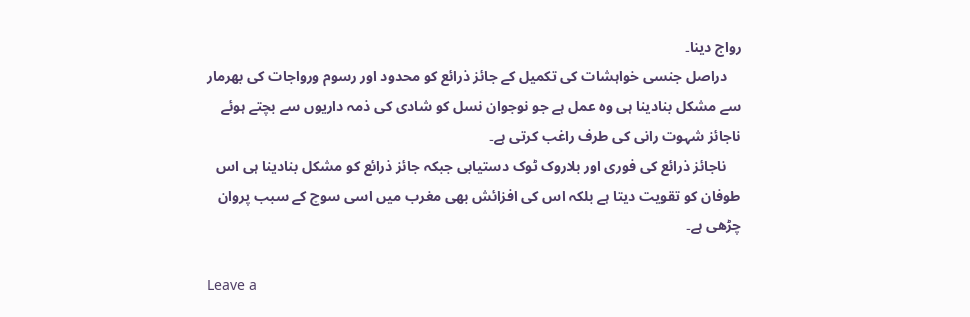رواج دینا۔
    دراصل جنسی خواہشات کی تکمیل کے جائز ذرائع کو محدود اور رسوم ورواجات کی بھرمار سے مشکل بنادینا ہی وہ عمل ہے جو نوجوان نسل کو شادی کی ذمہ داریوں سے بچتے ہوئے ناجائز شہوت رانی کی طرف راغب کرتی ہے۔
    ناجائز ذرائع کی فوری اور بلاروک ٹوک دستیابی جبکہ جائز ذرائع کو مشکل بنادینا ہی اس طوفان کو تقویت دیتا ہے بلکہ اس کی افزائش بھی مغرب میں اسی سوچ کے سبب پروان چڑھی ہے۔

Leave a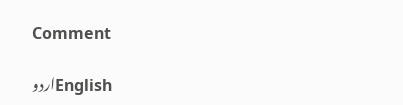Comment

Englishاردو